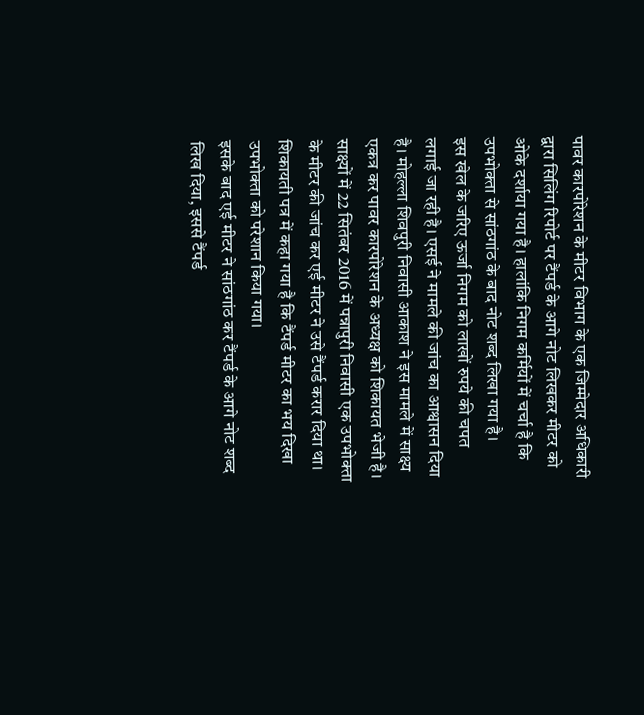पावर कारपोरेशन के मीटर विभाग के एक जिम्मेदार अधिकारी द्वारा सिलिंग रिपोर्ट पर टैंपर्ड के आगे नोट लिखकर मीटर को ओके दर्शाया गया है। हालांकि निगम कर्मियों में चर्चा है कि उपभोक्ता से सांठगांठ के बाद नोट शब्द लिखा गया है।
इस खेल के जरिए ऊर्जा निगम को लाखों रुपये की चपत लगाई जा रही है। एसई ने मामले की जांच का आश्वासन दिया है। मोहल्ला शिवपुरी निवासी आकाश ने इस मामले में साक्ष्य एकत्र कर पावर कारपोरेशन के अध्यक्ष को शिकायत भेजी है।
साक्ष्यों में 22 सितंबर 2016 में पन्नापुरी निवासी एक उपभोक्ता के मीटर की जांच कर एई मीटर ने उसे टैंपर्ड करार दिया था। शिकायती पत्र में कहा गया है कि टैंपर्ड मीटर का भय दिखा उपभोक्ता को परेशान किया गया।
इसके बाद एई मीटर ने सांठगांठ कर टैंपर्ड के आगे नोट शब्द लिख दिया, इससे टैंपर्ड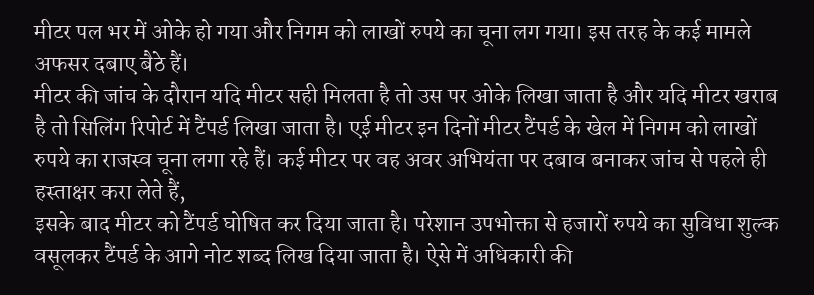मीटर पल भर में ओके हो गया और निगम को लाखों रुपये का चूना लग गया। इस तरह के कई मामले अफसर दबाए बैठे हैं।
मीटर की जांच के दौरान यदि मीटर सही मिलता है तो उस पर ओके लिखा जाता है और यदि मीटर खराब है तो सिलिंग रिपोर्ट में टैंपर्ड लिखा जाता है। एई मीटर इन दिनों मीटर टैंपर्ड के खेल में निगम को लाखों रुपये का राजस्व चूना लगा रहे हैं। कई मीटर पर वह अवर अभियंता पर दबाव बनाकर जांच से पहले ही हस्ताक्षर करा लेते हैं,
इसके बाद मीटर को टैंपर्ड घोषित कर दिया जाता है। परेशान उपभोक्ता से हजारों रुपये का सुविधा शुल्क वसूलकर टैंपर्ड के आगे नोट शब्द लिख दिया जाता है। ऐसे में अधिकारी की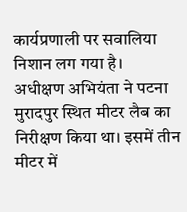कार्यप्रणाली पर सवालिया निशान लग गया है।
अधीक्षण अभियंता ने पटना मुरादपुर स्थित मीटर लैब का निरीक्षण किया था। इसमें तीन मीटर में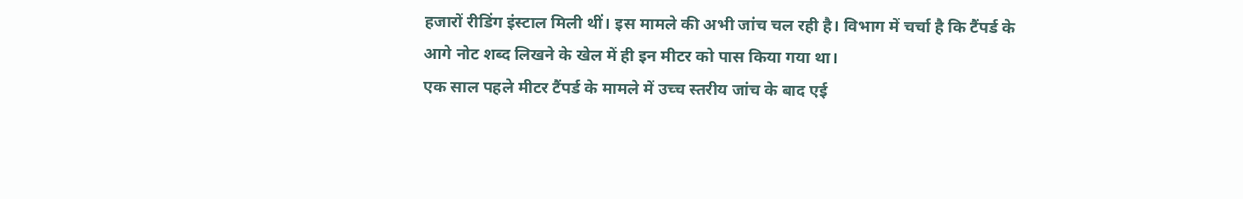हजारों रीडिंग इंस्टाल मिली थीं। इस मामले की अभी जांच चल रही है। विभाग में चर्चा है कि टैंपर्ड के आगे नोट शब्द लिखने के खेल में ही इन मीटर को पास किया गया था।
एक साल पहले मीटर टैंपर्ड के मामले में उच्च स्तरीय जांच के बाद एई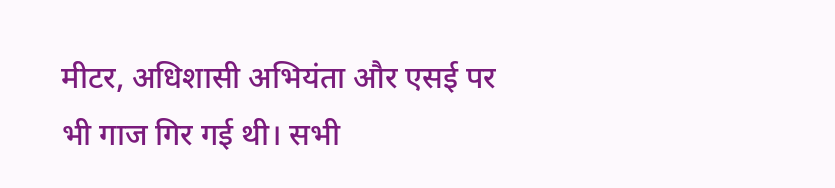मीटर, अधिशासी अभियंता और एसई पर भी गाज गिर गई थी। सभी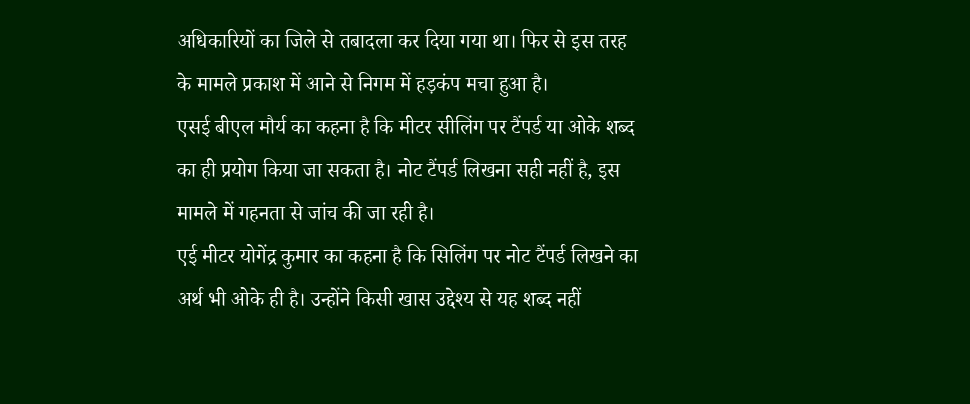अधिकारियों का जिले से तबादला कर दिया गया था। फिर से इस तरह के मामले प्रकाश में आने से निगम में हड़कंप मचा हुआ है।
एसई बीएल मौर्य का कहना है कि मीटर सीलिंग पर टैंपर्ड या ओके शब्द का ही प्रयोग किया जा सकता है। नोट टैंपर्ड लिखना सही नहीं है, इस मामले में गहनता से जांच की जा रही है।
एई मीटर योगेंद्र कुमार का कहना है कि सिलिंग पर नोट टैंपर्ड लिखने का अर्थ भी ओके ही है। उन्होंने किसी खास उद्देश्य से यह शब्द नहीं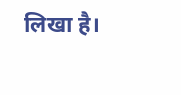लिखा है।